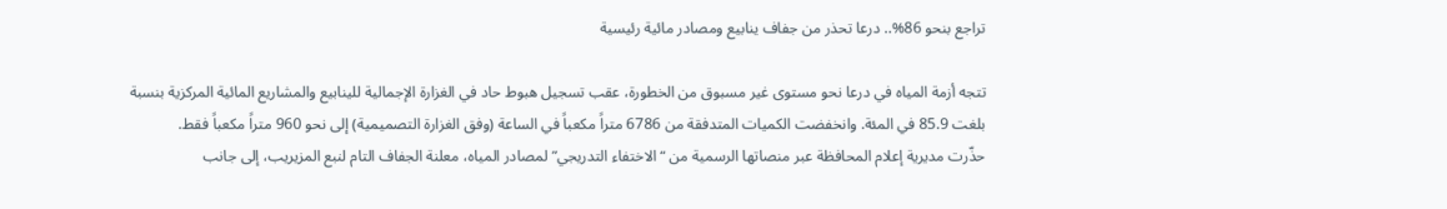تراجع بنحو 86%.. درعا تحذر من جفاف ينابيع ومصادر مائية رئيسية

تتجه أزمة المياه في درعا نحو مستوى غير مسبوق من الخطورة، عقب تسجيل هبوط حاد في الغزارة الإجمالية للينابيع والمشاريع المائية المركزية بنسبة بلغت 85.9 في المئة. وانخفضت الكميات المتدفقة من 6786 متراً مكعباً في الساعة (وفق الغزارة التصميمية) إلى نحو 960 متراً مكعباً فقط.
حذّرت مديرية إعلام المحافظة عبر منصاتها الرسمية من “الاختفاء التدريجي” لمصادر المياه، معلنة الجفاف التام لنبع المزيريب، إلى جانب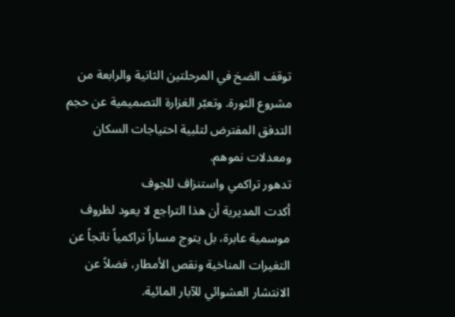توقف الضخ في المرحلتين الثانية والرابعة من مشروع الثورة. وتعبّر الغزارة التصميمية عن حجم التدفق المفترض لتلبية احتياجات السكان ومعدلات نموهم.
تدهور تراكمي واستنزاف للجوف
أكدت المديرية أن هذا التراجع لا يعود لظروف موسمية عابرة، بل يتوج مساراً تراكمياً ناتجاً عن التغيرات المناخية ونقص الأمطار، فضلاً عن الانتشار العشوائي للآبار المائية.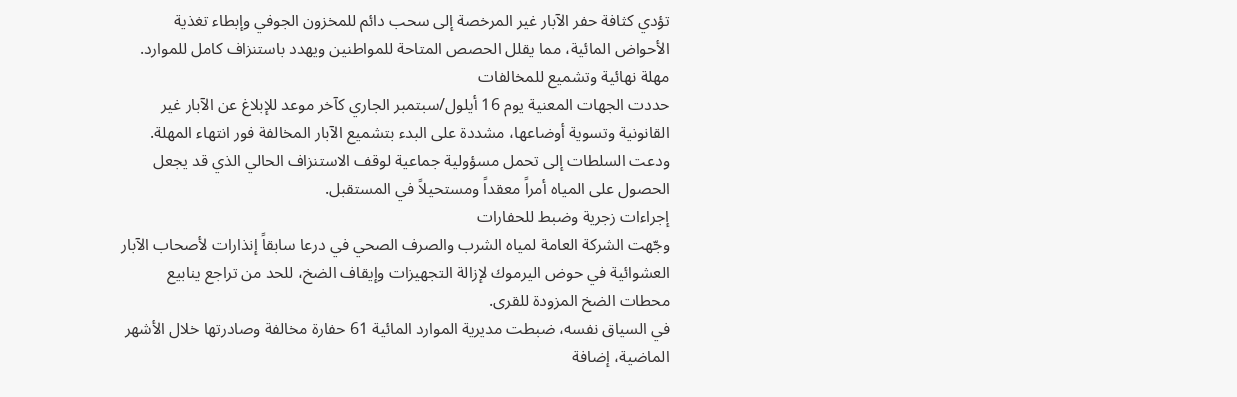تؤدي كثافة حفر الآبار غير المرخصة إلى سحب دائم للمخزون الجوفي وإبطاء تغذية الأحواض المائية، مما يقلل الحصص المتاحة للمواطنين ويهدد باستنزاف كامل للموارد.
مهلة نهائية وتشميع للمخالفات
حددت الجهات المعنية يوم 16 أيلول/سبتمبر الجاري كآخر موعد للإبلاغ عن الآبار غير القانونية وتسوية أوضاعها، مشددة على البدء بتشميع الآبار المخالفة فور انتهاء المهلة.
ودعت السلطات إلى تحمل مسؤولية جماعية لوقف الاستنزاف الحالي الذي قد يجعل الحصول على المياه أمراً معقداً ومستحيلاً في المستقبل.
إجراءات زجرية وضبط للحفارات
وجّهت الشركة العامة لمياه الشرب والصرف الصحي في درعا سابقاً إنذارات لأصحاب الآبار العشوائية في حوض اليرموك لإزالة التجهيزات وإيقاف الضخ، للحد من تراجع ينابيع محطات الضخ المزودة للقرى.
في السياق نفسه، ضبطت مديرية الموارد المائية 61 حفارة مخالفة وصادرتها خلال الأشهر الماضية، إضافة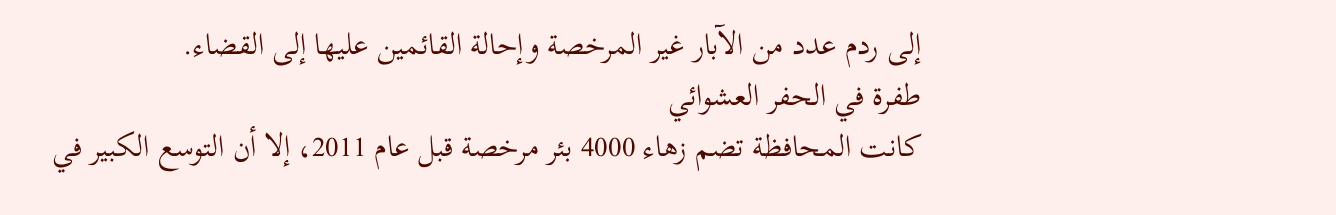إلى ردم عدد من الآبار غير المرخصة وإحالة القائمين عليها إلى القضاء.
طفرة في الحفر العشوائي
كانت المحافظة تضم زهاء 4000 بئر مرخصة قبل عام 2011، إلا أن التوسع الكبير في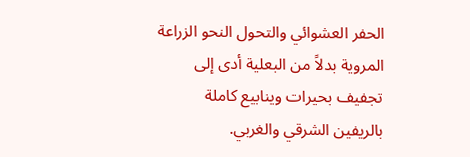الحفر العشوائي والتحول النحو الزراعة المروية بدلاً من البعلية أدى إلى تجفيف بحيرات وينابيع كاملة بالريفين الشرقي والغربي.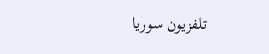تلفزيون سوريا